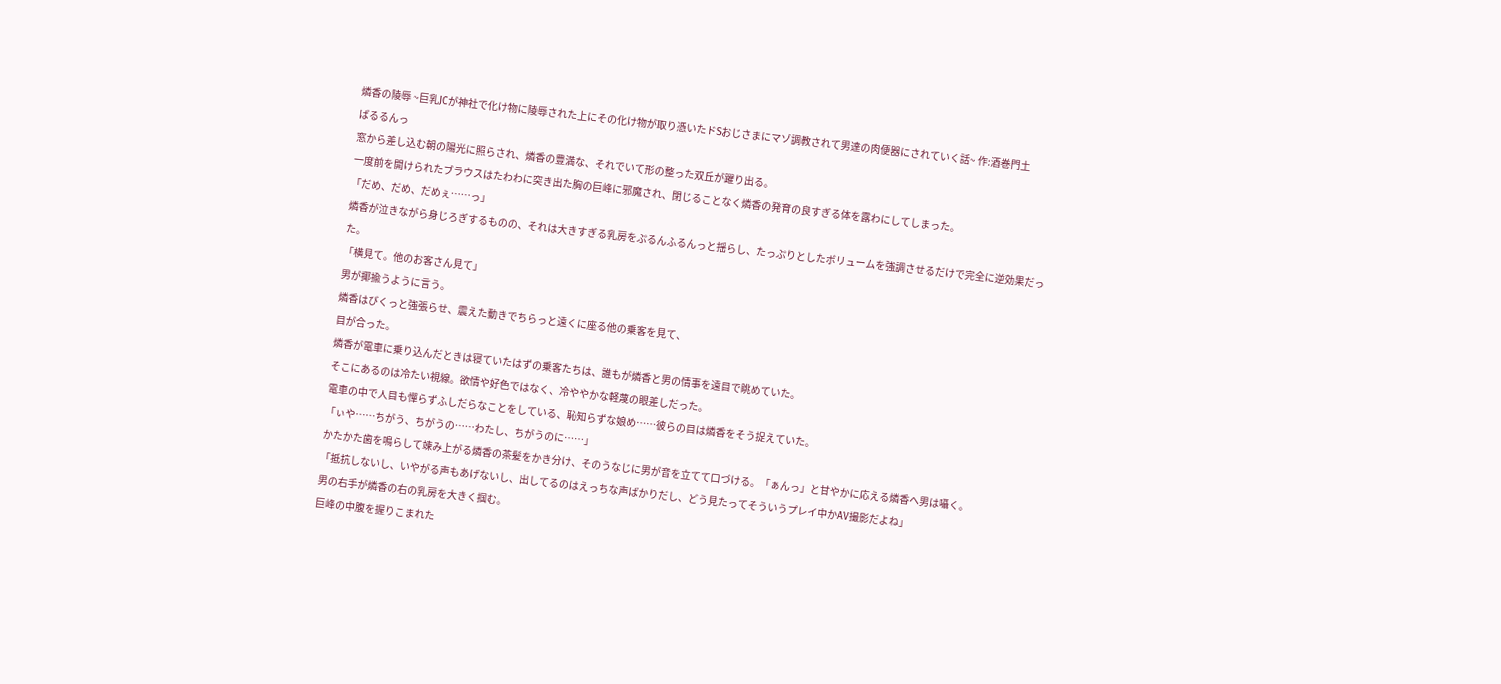燐香の陵辱 ~巨乳JCが神社で化け物に陵辱された上にその化け物が取り憑いたドSおじさまにマゾ調教されて男達の肉便器にされていく話~ 作:酒巻門土
ばるるんっ
窓から差し込む朝の陽光に照らされ、燐香の豊満な、それでいて形の整った双丘が躍り出る。
一度前を開けられたブラウスはたわわに突き出た胸の巨峰に邪魔され、閉じることなく燐香の発育の良すぎる体を露わにしてしまった。
「だめ、だめ、だめぇ……っ」
燐香が泣きながら身じろぎするものの、それは大きすぎる乳房をぷるんふるんっと揺らし、たっぷりとしたボリュームを強調させるだけで完全に逆効果だった。
「横見て。他のお客さん見て」
男が揶揄うように言う。
燐香はびくっと強張らせ、震えた動きでちらっと遠くに座る他の乗客を見て、
目が合った。
燐香が電車に乗り込んだときは寝ていたはずの乗客たちは、誰もが燐香と男の情事を遠目で眺めていた。
そこにあるのは冷たい視線。欲情や好色ではなく、冷ややかな軽蔑の眼差しだった。
電車の中で人目も憚らずふしだらなことをしている、恥知らずな娘め……彼らの目は燐香をそう捉えていた。
「ぃや……ちがう、ちがうの……わたし、ちがうのに……」
かたかた歯を鳴らして竦み上がる燐香の茶髪をかき分け、そのうなじに男が音を立てて口づける。「ぁんっ」と甘やかに応える燐香へ男は囁く。
「抵抗しないし、いやがる声もあげないし、出してるのはえっちな声ばかりだし、どう見たってそういうプレイ中かAV撮影だよね」
男の右手が燐香の右の乳房を大きく掴む。
巨峰の中腹を握りこまれた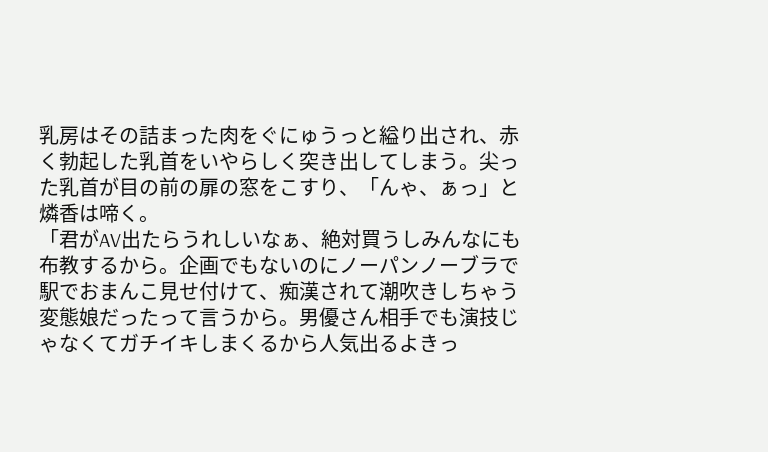乳房はその詰まった肉をぐにゅうっと縊り出され、赤く勃起した乳首をいやらしく突き出してしまう。尖った乳首が目の前の扉の窓をこすり、「んゃ、ぁっ」と燐香は啼く。
「君がAV出たらうれしいなぁ、絶対買うしみんなにも布教するから。企画でもないのにノーパンノーブラで駅でおまんこ見せ付けて、痴漢されて潮吹きしちゃう変態娘だったって言うから。男優さん相手でも演技じゃなくてガチイキしまくるから人気出るよきっ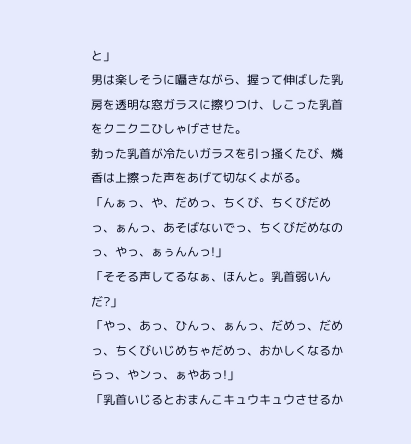と」
男は楽しそうに囁きながら、握って伸ばした乳房を透明な窓ガラスに擦りつけ、しこった乳首をクニクニひしゃげさせた。
勃った乳首が冷たいガラスを引っ掻くたび、燐香は上擦った声をあげて切なくよがる。
「んぁっ、や、だめっ、ちくび、ちくびだめっ、ぁんっ、あそばないでっ、ちくびだめなのっ、やっ、ぁぅんんっ!」
「そそる声してるなぁ、ほんと。乳首弱いんだ?」
「やっ、あっ、ひんっ、ぁんっ、だめっ、だめっ、ちくびいじめちゃだめっ、おかしくなるからっ、やンっ、ぁやあっ!」
「乳首いじるとおまんこキュウキュウさせるか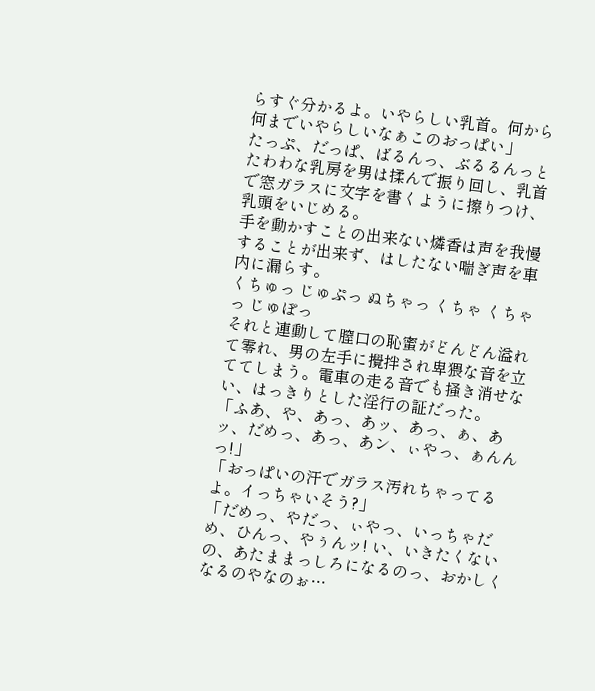らすぐ分かるよ。いやらしい乳首。何から何までいやらしいなぁこのおっぱい」
たっぷ、だっぱ、ばるんっ、ぶるるんっとたわわな乳房を男は揉んで振り回し、乳首で窓ガラスに文字を書くように擦りつけ、乳頭をいじめる。
手を動かすことの出来ない燐香は声を我慢することが出来ず、はしたない喘ぎ声を車内に漏らす。
くちゅっ じゅぷっ ぬちゃっ くちゃ くちゃっ じゅぽっ
それと連動して膣口の恥蜜がどんどん溢れて零れ、男の左手に攪拌され卑猥な音を立ててしまう。電車の走る音でも掻き消せない、はっきりとした淫行の証だった。
「ふあ、や、あっ、あッ、あっ、ぁ、あッ、だめっ、あっ、あン、ぃやっ、ぁんんっ!」
「おっぱいの汗でガラス汚れちゃってるよ。イっちゃいそう?」
「だめっ、やだっ、ぃやっ、いっちゃだめ、ひんっ、やぅんッ! い、いきたくないの、あたままっしろになるのっ、おかしくなるのやなのぉ…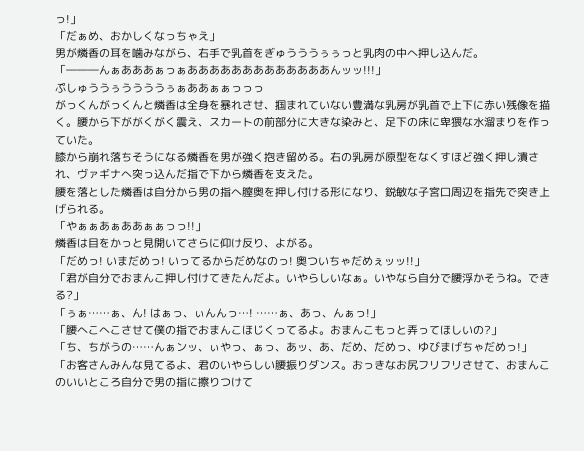っ!」
「だぁめ、おかしくなっちゃえ」
男が燐香の耳を噛みながら、右手で乳首をぎゅうううぅぅっと乳肉の中へ押し込んだ。
「―――んぁあああぁっぁあああああああああああああんッッ!!!」
ぷしゅううぅううううぅぁああぁぁっっっ
がっくんがっくんと燐香は全身を暴れさせ、掴まれていない豊満な乳房が乳首で上下に赤い残像を描く。腰から下ががくがく震え、スカートの前部分に大きな染みと、足下の床に卑猥な水溜まりを作っていた。
膝から崩れ落ちそうになる燐香を男が強く抱き留める。右の乳房が原型をなくすほど強く押し潰され、ヴァギナへ突っ込んだ指で下から燐香を支えた。
腰を落とした燐香は自分から男の指へ膣奥を押し付ける形になり、鋭敏な子宮口周辺を指先で突き上げられる。
「やぁぁあぁああぁぁっっ!!」
燐香は目をかっと見開いてさらに仰け反り、よがる。
「だめっ! いまだめっ! いってるからだめなのっ! 奥ついちゃだめぇッッ!!」
「君が自分でおまんこ押し付けてきたんだよ。いやらしいなぁ。いやなら自分で腰浮かそうね。できる?」
「ぅぁ……ぁ、ん! はぁっ、ぃんんっ…! ……ぁ、あっ、んぁっ!」
「腰へこへこさせて僕の指でおまんこほじくってるよ。おまんこもっと弄ってほしいの?」
「ち、ちがうの……んぁンッ、ぃやっ、ぁっ、あッ、あ、だめ、だめっ、ゆびまげちゃだめっ!」
「お客さんみんな見てるよ、君のいやらしい腰振りダンス。おっきなお尻フリフリさせて、おまんこのいいところ自分で男の指に擦りつけて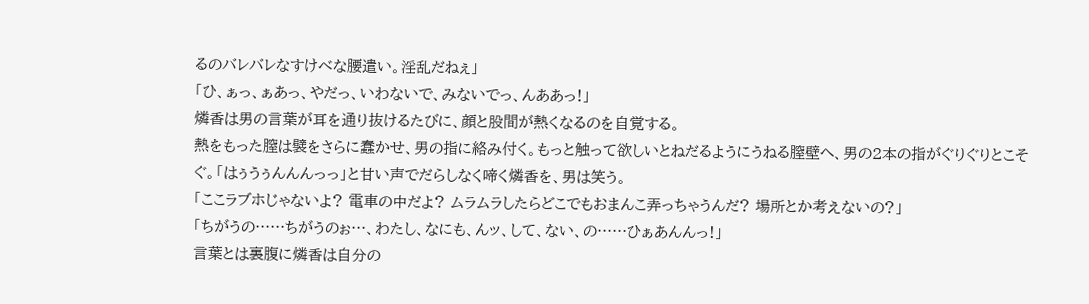るのバレバレなすけべな腰遣い。淫乱だねぇ」
「ひ、ぁっ、ぁあっ、やだっ、いわないで、みないでっ、んああっ!」
燐香は男の言葉が耳を通り抜けるたびに、顔と股間が熱くなるのを自覚する。
熱をもった膣は襞をさらに蠢かせ、男の指に絡み付く。もっと触って欲しいとねだるようにうねる膣壁へ、男の2本の指がぐりぐりとこそぐ。「はぅうぅんんんっっ」と甘い声でだらしなく啼く燐香を、男は笑う。
「ここラブホじゃないよ? 電車の中だよ? ムラムラしたらどこでもおまんこ弄っちゃうんだ? 場所とか考えないの?」
「ちがうの……ちがうのぉ…、わたし、なにも、んッ、して、ない、の……ひぁあんんっ!」
言葉とは裏腹に燐香は自分の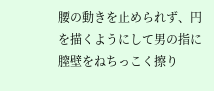腰の動きを止められず、円を描くようにして男の指に膣壁をねちっこく擦り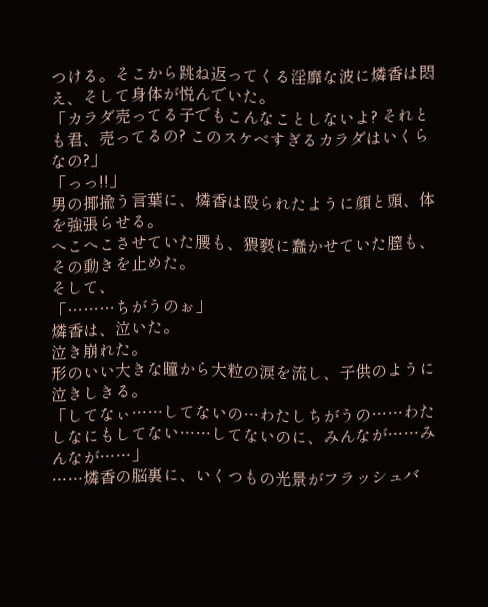つける。そこから跳ね返ってくる淫靡な波に燐香は悶え、そして身体が悦んでいた。
「カラダ売ってる子でもこんなことしないよ? それとも君、売ってるの? このスケベすぎるカラダはいくらなの?」
「っっ!!」
男の揶揄う言葉に、燐香は殴られたように顔と頭、体を強張らせる。
へこへこさせていた腰も、猥褻に蠢かせていた膣も、その動きを止めた。
そして、
「………ちがうのぉ」
燐香は、泣いた。
泣き崩れた。
形のいい大きな瞳から大粒の涙を流し、子供のように泣きしきる。
「してなぃ……してないの…わたしちがうの……わたしなにもしてない……してないのに、みんなが……みんなが……」
……燐香の脳裏に、いくつもの光景がフラッシュバ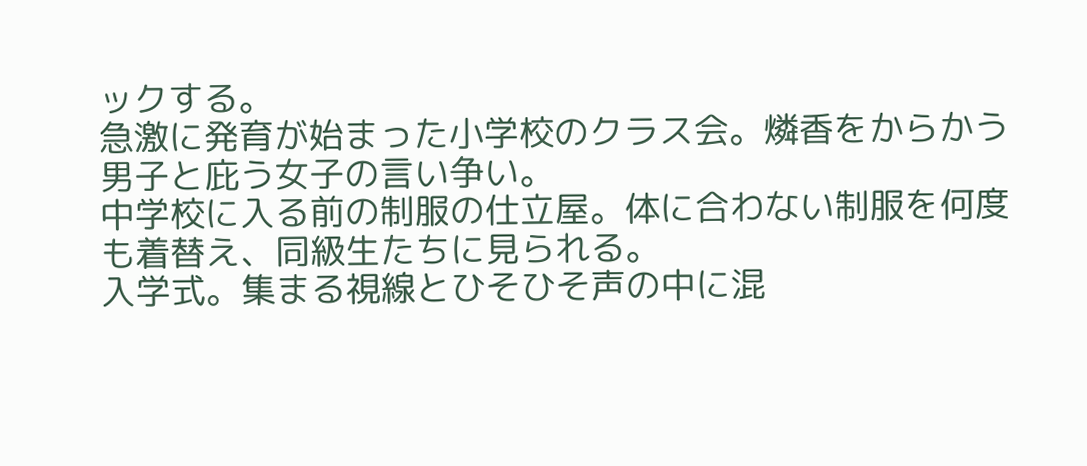ックする。
急激に発育が始まった小学校のクラス会。燐香をからかう男子と庇う女子の言い争い。
中学校に入る前の制服の仕立屋。体に合わない制服を何度も着替え、同級生たちに見られる。
入学式。集まる視線とひそひそ声の中に混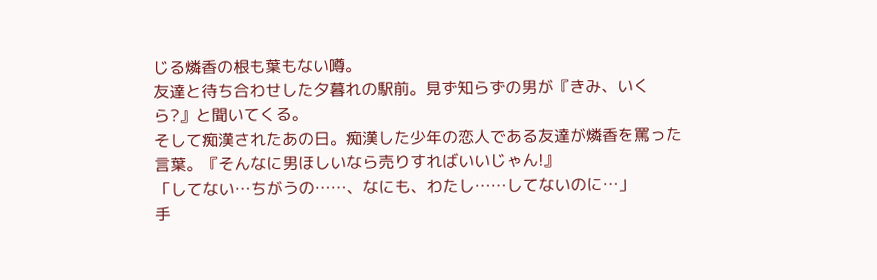じる燐香の根も葉もない噂。
友達と待ち合わせした夕暮れの駅前。見ず知らずの男が『きみ、いくら?』と聞いてくる。
そして痴漢されたあの日。痴漢した少年の恋人である友達が燐香を罵った言葉。『そんなに男ほしいなら売りすればいいじゃん!』
「してない…ちがうの……、なにも、わたし……してないのに…」
手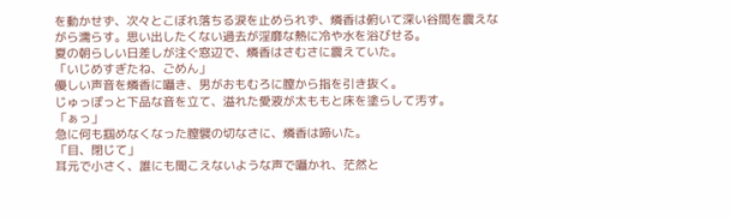を動かせず、次々とこぼれ落ちる涙を止められず、燐香は俯いて深い谷間を震えながら濡らす。思い出したくない過去が淫靡な熱に冷や水を浴びせる。
夏の朝らしい日差しが注ぐ窓辺で、燐香はさむさに震えていた。
「いじめすぎたね、ごめん」
優しい声音を燐香に囁き、男がおもむろに膣から指を引き抜く。
じゅっぽっと下品な音を立て、溢れた愛液が太ももと床を塗らして汚す。
「ぁっ」
急に何も掴めなくなった膣襞の切なさに、燐香は啼いた。
「目、閉じて」
耳元で小さく、誰にも聞こえないような声で囁かれ、茫然と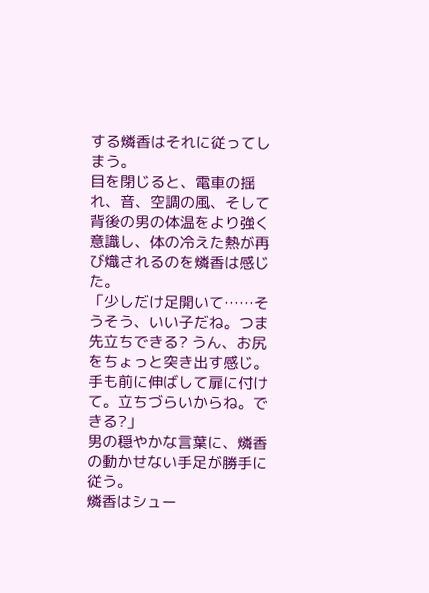する燐香はそれに従ってしまう。
目を閉じると、電車の揺れ、音、空調の風、そして背後の男の体温をより強く意識し、体の冷えた熱が再び熾されるのを燐香は感じた。
「少しだけ足開いて……そうそう、いい子だね。つま先立ちできる? うん、お尻をちょっと突き出す感じ。手も前に伸ばして扉に付けて。立ちづらいからね。できる?」
男の穏やかな言葉に、燐香の動かせない手足が勝手に従う。
燐香はシュー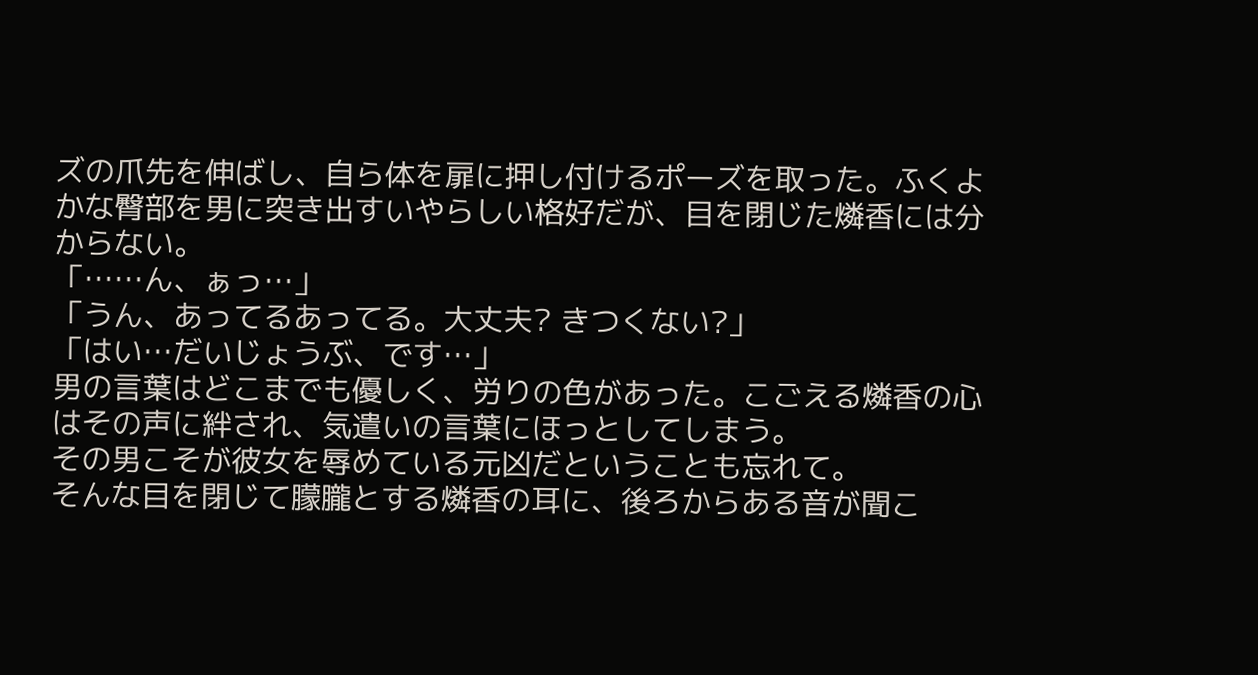ズの爪先を伸ばし、自ら体を扉に押し付けるポーズを取った。ふくよかな臀部を男に突き出すいやらしい格好だが、目を閉じた燐香には分からない。
「……ん、ぁっ…」
「うん、あってるあってる。大丈夫? きつくない?」
「はい…だいじょうぶ、です…」
男の言葉はどこまでも優しく、労りの色があった。こごえる燐香の心はその声に絆され、気遣いの言葉にほっとしてしまう。
その男こそが彼女を辱めている元凶だということも忘れて。
そんな目を閉じて朦朧とする燐香の耳に、後ろからある音が聞こ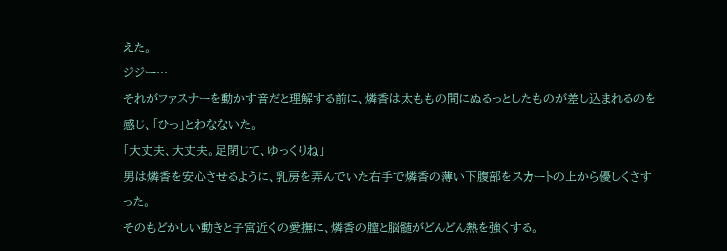えた。
ジジー…
それがファスナーを動かす音だと理解する前に、燐香は太ももの間にぬるっとしたものが差し込まれるのを感じ、「ひっ」とわなないた。
「大丈夫、大丈夫。足閉じて、ゆっくりね」
男は燐香を安心させるように、乳房を弄んでいた右手で燐香の薄い下腹部をスカートの上から優しくさすった。
そのもどかしい動きと子宮近くの愛撫に、燐香の膣と脳髄がどんどん熱を強くする。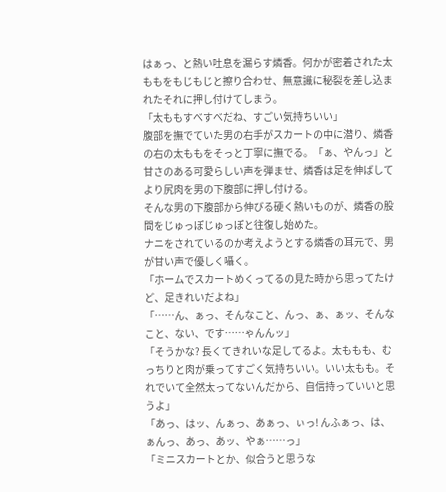はぁっ、と熱い吐息を漏らす燐香。何かが密着された太ももをもじもじと擦り合わせ、無意識に秘裂を差し込まれたそれに押し付けてしまう。
「太ももすべすべだね、すごい気持ちいい」
腹部を撫でていた男の右手がスカートの中に潜り、燐香の右の太ももをそっと丁寧に撫でる。「ぁ、やんっ」と甘さのある可愛らしい声を弾ませ、燐香は足を伸ばしてより尻肉を男の下腹部に押し付ける。
そんな男の下腹部から伸びる硬く熱いものが、燐香の股間をじゅっぽじゅっぽと往復し始めた。
ナニをされているのか考えようとする燐香の耳元で、男が甘い声で優しく囁く。
「ホームでスカートめくってるの見た時から思ってたけど、足きれいだよね」
「……ん、ぁっ、そんなこと、んっ、ぁ、ぁッ、そんなこと、ない、です……ゃんんッ」
「そうかな? 長くてきれいな足してるよ。太ももも、むっちりと肉が乗ってすごく気持ちいい。いい太もも。それでいて全然太ってないんだから、自信持っていいと思うよ」
「あっ、はッ、んぁっ、あぁっ、ぃっ! んふぁっ、は、ぁんっ、あっ、あッ、やぁ……っ」
「ミニスカートとか、似合うと思うな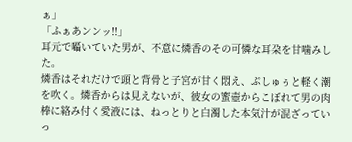ぁ」
「ふぁあンンッ!!」
耳元で囁いていた男が、不意に燐香のその可憐な耳朶を甘噛みした。
燐香はそれだけで頭と背骨と子宮が甘く悶え、ぷしゅぅと軽く潮を吹く。燐香からは見えないが、彼女の蜜壺からこぼれて男の肉棒に絡み付く愛液には、ねっとりと白濁した本気汁が混ざっていっ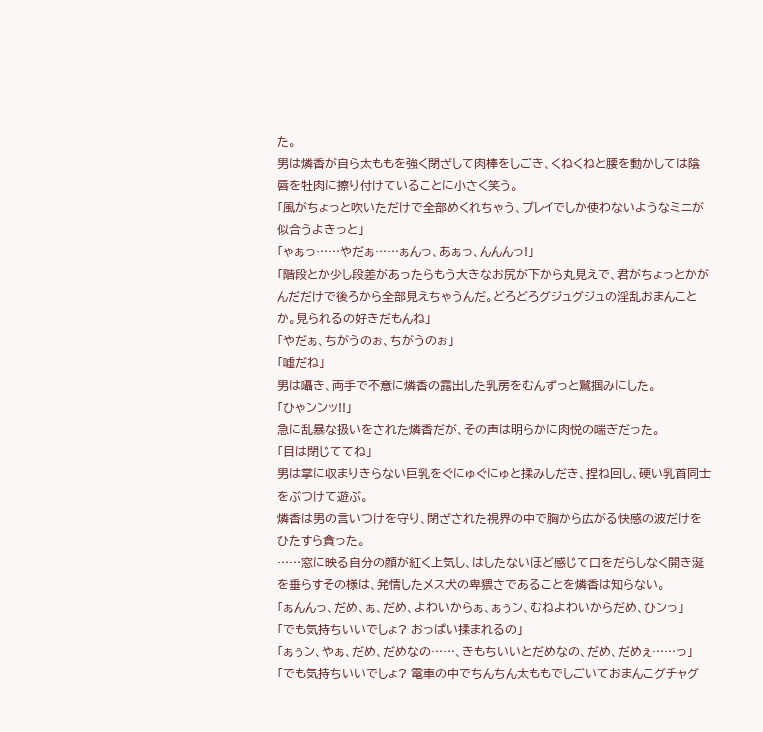た。
男は燐香が自ら太ももを強く閉ざして肉棒をしごき、くねくねと腰を動かしては陰唇を牡肉に擦り付けていることに小さく笑う。
「風がちょっと吹いただけで全部めくれちゃう、プレイでしか使わないようなミニが似合うよきっと」
「ゃぁっ……やだぁ……ぁんっ、あぁっ、んんんっ!」
「階段とか少し段差があったらもう大きなお尻が下から丸見えで、君がちょっとかがんだだけで後ろから全部見えちゃうんだ。どろどろグジュグジュの淫乱おまんことか。見られるの好きだもんね」
「やだぁ、ちがうのぉ、ちがうのぉ」
「嘘だね」
男は囁き、両手で不意に燐香の露出した乳房をむんずっと鷲掴みにした。
「ひゃンンッ!!」
急に乱暴な扱いをされた燐香だが、その声は明らかに肉悦の喘ぎだった。
「目は閉じててね」
男は掌に収まりきらない巨乳をぐにゅぐにゅと揉みしだき、捏ね回し、硬い乳首同士をぶつけて遊ぶ。
燐香は男の言いつけを守り、閉ざされた視界の中で胸から広がる快感の波だけをひたすら貪った。
……窓に映る自分の顔が紅く上気し、はしたないほど感じて口をだらしなく開き涎を垂らすその様は、発情したメス犬の卑猥さであることを燐香は知らない。
「ぁんんっ、だめ、ぁ、だめ、よわいからぁ、ぁぅン、むねよわいからだめ、ひンっ」
「でも気持ちいいでしょ? おっぱい揉まれるの」
「ぁぅン、やぁ、だめ、だめなの……、きもちいいとだめなの、だめ、だめぇ……っ」
「でも気持ちいいでしょ? 電車の中でちんちん太ももでしごいておまんこグチャグ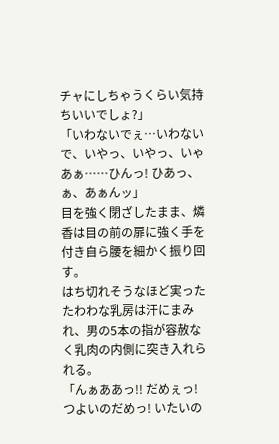チャにしちゃうくらい気持ちいいでしょ?」
「いわないでぇ…いわないで、いやっ、いやっ、いゃあぁ……ひんっ! ひあっ、ぁ、あぁんッ」
目を強く閉ざしたまま、燐香は目の前の扉に強く手を付き自ら腰を細かく振り回す。
はち切れそうなほど実ったたわわな乳房は汗にまみれ、男の5本の指が容赦なく乳肉の内側に突き入れられる。
「んぁああっ!! だめぇっ! つよいのだめっ! いたいの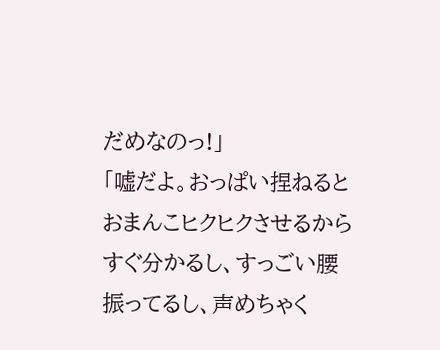だめなのっ!」
「嘘だよ。おっぱい捏ねるとおまんこヒクヒクさせるからすぐ分かるし、すっごい腰振ってるし、声めちゃく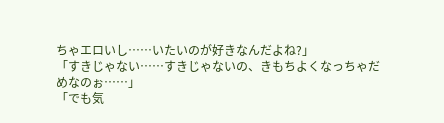ちゃエロいし……いたいのが好きなんだよね?」
「すきじゃない……すきじゃないの、きもちよくなっちゃだめなのぉ……」
「でも気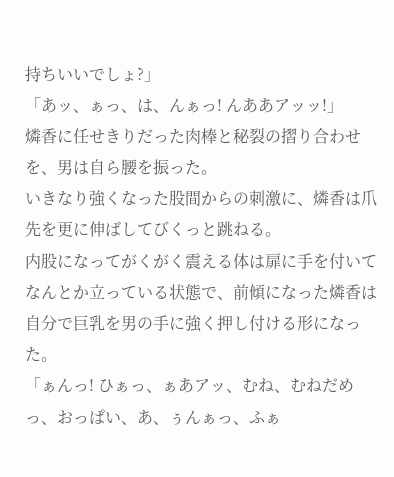持ちいいでしょ?」
「あッ、ぁっ、は、んぁっ! んああアッッ!」
燐香に任せきりだった肉棒と秘裂の摺り合わせを、男は自ら腰を振った。
いきなり強くなった股間からの刺激に、燐香は爪先を更に伸ばしてびくっと跳ねる。
内股になってがくがく震える体は扉に手を付いてなんとか立っている状態で、前傾になった燐香は自分で巨乳を男の手に強く押し付ける形になった。
「ぁんっ! ひぁっ、ぁあアッ、むね、むねだめっ、おっぱい、あ、ぅんぁっ、ふぁ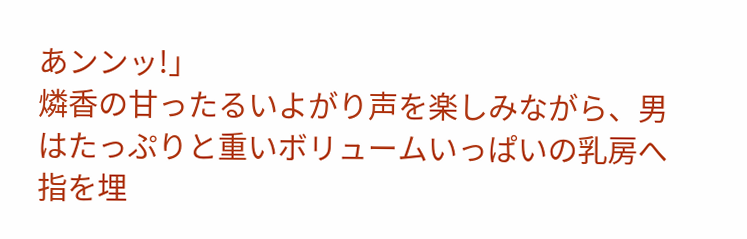あンンッ!」
燐香の甘ったるいよがり声を楽しみながら、男はたっぷりと重いボリュームいっぱいの乳房へ指を埋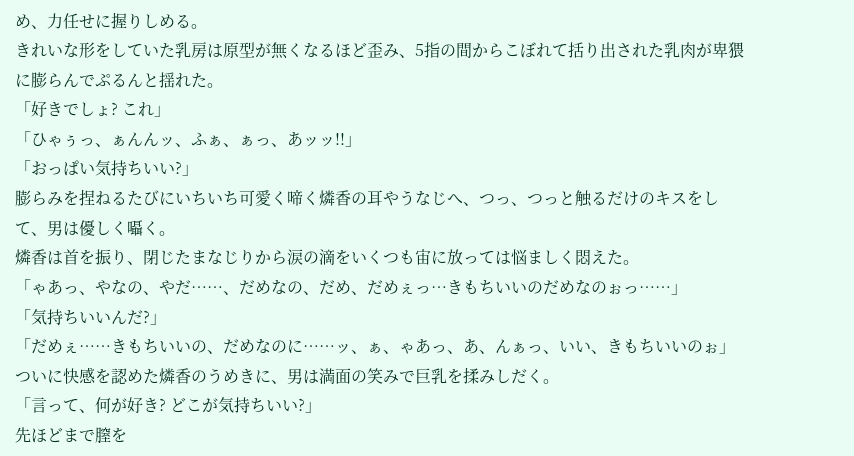め、力任せに握りしめる。
きれいな形をしていた乳房は原型が無くなるほど歪み、5指の間からこぼれて括り出された乳肉が卑猥に膨らんでぷるんと揺れた。
「好きでしょ? これ」
「ひゃぅっ、ぁんんッ、ふぁ、ぁっ、あッッ!!」
「おっぱい気持ちいい?」
膨らみを捏ねるたびにいちいち可愛く啼く燐香の耳やうなじへ、つっ、つっと触るだけのキスをして、男は優しく囁く。
燐香は首を振り、閉じたまなじりから涙の滴をいくつも宙に放っては悩ましく悶えた。
「ゃあっ、やなの、やだ……、だめなの、だめ、だめぇっ…きもちいいのだめなのぉっ……」
「気持ちいいんだ?」
「だめぇ……きもちいいの、だめなのに……ッ、ぁ、ゃあっ、あ、んぁっ、いい、きもちいいのぉ」
ついに快感を認めた燐香のうめきに、男は満面の笑みで巨乳を揉みしだく。
「言って、何が好き? どこが気持ちいい?」
先ほどまで膣を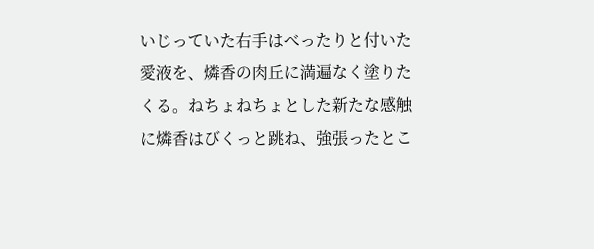いじっていた右手はべったりと付いた愛液を、燐香の肉丘に満遍なく塗りたくる。ねちょねちょとした新たな感触に燐香はびくっと跳ね、強張ったとこ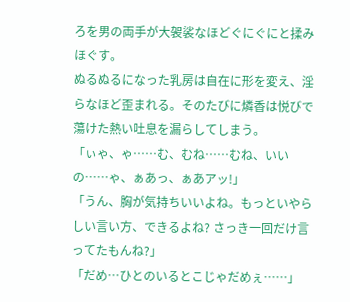ろを男の両手が大袈裟なほどぐにぐにと揉みほぐす。
ぬるぬるになった乳房は自在に形を変え、淫らなほど歪まれる。そのたびに燐香は悦びで蕩けた熱い吐息を漏らしてしまう。
「ぃゃ、ゃ……む、むね……むね、いいの……ゃ、ぁあっ、ぁあアッ!」
「うん、胸が気持ちいいよね。もっといやらしい言い方、できるよね? さっき一回だけ言ってたもんね?」
「だめ…ひとのいるとこじゃだめぇ……」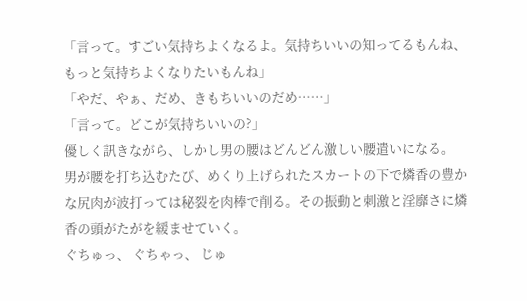「言って。すごい気持ちよくなるよ。気持ちいいの知ってるもんね、もっと気持ちよくなりたいもんね」
「やだ、やぁ、だめ、きもちいいのだめ……」
「言って。どこが気持ちいいの?」
優しく訊きながら、しかし男の腰はどんどん激しい腰遣いになる。
男が腰を打ち込むたび、めくり上げられたスカートの下で燐香の豊かな尻肉が波打っては秘裂を肉棒で削る。その振動と刺激と淫靡さに燐香の頭がたがを緩ませていく。
ぐちゅっ、 ぐちゃっ、 じゅ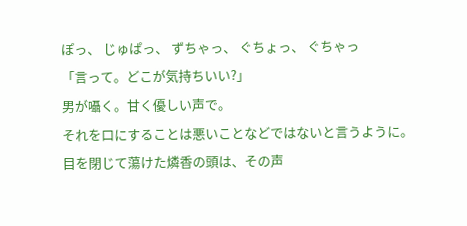ぽっ、 じゅぱっ、 ずちゃっ、 ぐちょっ、 ぐちゃっ
「言って。どこが気持ちいい?」
男が囁く。甘く優しい声で。
それを口にすることは悪いことなどではないと言うように。
目を閉じて蕩けた燐香の頭は、その声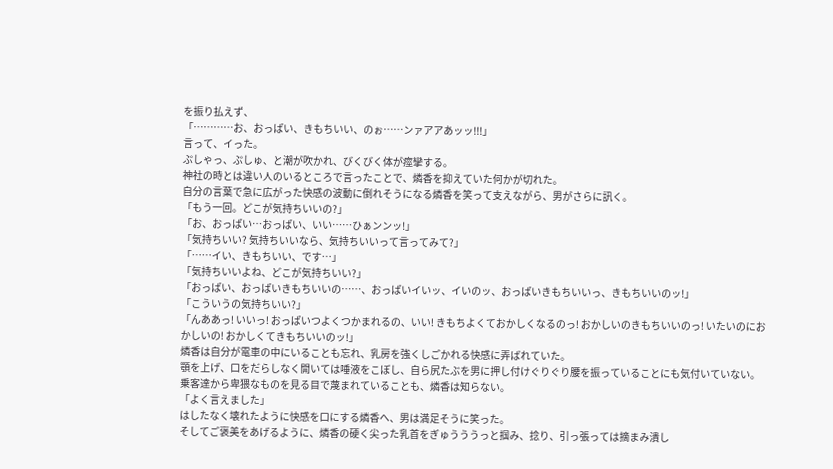を振り払えず、
「…………お、おっぱい、きもちいい、のぉ……ンァアアあッッ!!!」
言って、イった。
ぷしゃっ、ぷしゅ、と潮が吹かれ、びくびく体が痙攣する。
神社の時とは違い人のいるところで言ったことで、燐香を抑えていた何かが切れた。
自分の言葉で急に広がった快感の波動に倒れそうになる燐香を笑って支えながら、男がさらに訊く。
「もう一回。どこが気持ちいいの?」
「お、おっぱい…おっぱい、いい……ひぁンンッ!」
「気持ちいい? 気持ちいいなら、気持ちいいって言ってみて?」
「……イい、きもちいい、です…」
「気持ちいいよね、どこが気持ちいい?」
「おっぱい、おっぱいきもちいいの……、おっぱいイいッ、イいのッ、おっぱいきもちいいっ、きもちいいのッ!」
「こういうの気持ちいい?」
「んああっ! いいっ! おっぱいつよくつかまれるの、いい! きもちよくておかしくなるのっ! おかしいのきもちいいのっ! いたいのにおかしいの! おかしくてきもちいいのッ!」
燐香は自分が電車の中にいることも忘れ、乳房を強くしごかれる快感に弄ばれていた。
顎を上げ、口をだらしなく開いては唾液をこぼし、自ら尻たぶを男に押し付けぐりぐり腰を振っていることにも気付いていない。
乗客達から卑猥なものを見る目で蔑まれていることも、燐香は知らない。
「よく言えました」
はしたなく壊れたように快感を口にする燐香へ、男は満足そうに笑った。
そしてご褒美をあげるように、燐香の硬く尖った乳首をぎゅうううっと掴み、捻り、引っ張っては摘まみ潰し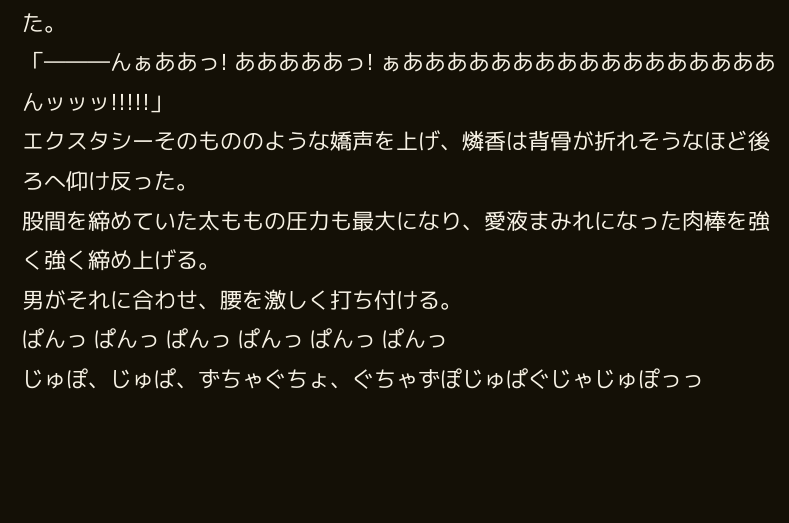た。
「―――んぁああっ! あああああっ! ぁあああああああああああああああああんッッッ!!!!!」
エクスタシーそのもののような嬌声を上げ、燐香は背骨が折れそうなほど後ろへ仰け反った。
股間を締めていた太ももの圧力も最大になり、愛液まみれになった肉棒を強く強く締め上げる。
男がそれに合わせ、腰を激しく打ち付ける。
ぱんっ ぱんっ ぱんっ ぱんっ ぱんっ ぱんっ
じゅぽ、じゅぱ、ずちゃぐちょ、ぐちゃずぽじゅぱぐじゃじゅぽっっ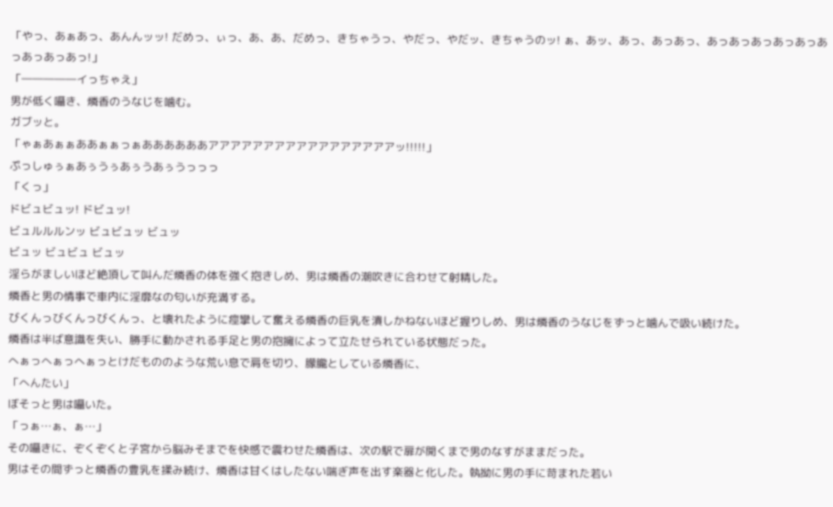「やっ、あぁあっ、あんんッッ! だめっ、ぃっ、あ、あ、だめっ、きちゃうっ、やだっ、やだッ、きちゃうのッ! ぁ、あッ、あっ、あっあっ、あっあっあっあっあっあっあっあっあっ!」
「―――――イっちゃえ」
男が低く囁き、燐香のうなじを噛む。
ガブッと。
「ゃぁあぁぁああぁぁっぁああああああアアアアアアアアアアアアアアアアアッ!!!!!」
ぷっしゅぅぁあぅうぅあぅうあぅうっっっ
「くっ」
ドビュビュッ! ドビュッ!
ビュルルルンッ ビュビュッ ビュッ
ビュッ ビュビュ ビュッ
淫らがましいほど絶頂して叫んだ燐香の体を強く抱きしめ、男は燐香の潮吹きに合わせて射精した。
燐香と男の情事で車内に淫靡なの匂いが充満する。
びくんっびくんっびくんっ、と壊れたように痙攣して奮える燐香の巨乳を潰しかねないほど握りしめ、男は燐香のうなじをずっと噛んで吸い続けた。
燐香は半ば意識を失い、勝手に動かされる手足と男の抱擁によって立たせられている状態だった。
へぁっへぁっへぁっとけだもののような荒い息で肩を切り、朦朧としている燐香に、
「へんたい」
ぼそっと男は囁いた。
「っぁ…ぁ、ぁ…」
その囁きに、ぞくぞくと子宮から脳みそまでを快感で震わせた燐香は、次の駅で扉が開くまで男のなすがままだった。
男はその間ずっと燐香の豊乳を揉み続け、燐香は甘くはしたない喘ぎ声を出す楽器と化した。執拗に男の手に苛まれた若い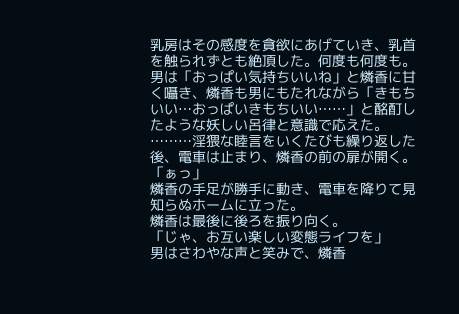乳房はその感度を貪欲にあげていき、乳首を触られずとも絶頂した。何度も何度も。
男は「おっぱい気持ちいいね」と燐香に甘く囁き、燐香も男にもたれながら「きもちいい…おっぱいきもちいい……」と酩酊したような妖しい呂律と意識で応えた。
………淫猥な睦言をいくたびも繰り返した後、電車は止まり、燐香の前の扉が開く。
「ぁっ」
燐香の手足が勝手に動き、電車を降りて見知らぬホームに立った。
燐香は最後に後ろを振り向く。
「じゃ、お互い楽しい変態ライフを」
男はさわやな声と笑みで、燐香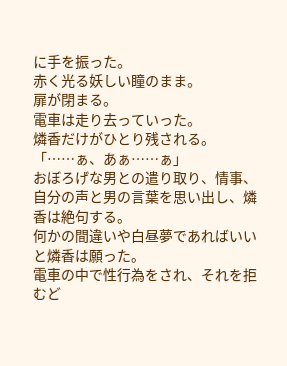に手を振った。
赤く光る妖しい瞳のまま。
扉が閉まる。
電車は走り去っていった。
燐香だけがひとり残される。
「……ぁ、あぁ……ぁ」
おぼろげな男との遣り取り、情事、自分の声と男の言葉を思い出し、燐香は絶句する。
何かの間違いや白昼夢であればいいと燐香は願った。
電車の中で性行為をされ、それを拒むど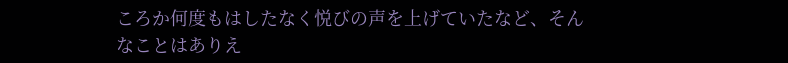ころか何度もはしたなく悦びの声を上げていたなど、そんなことはありえ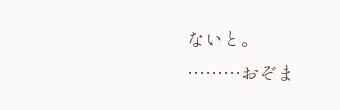ないと。
………おぞま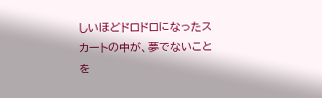しいほどドロドロになったスカートの中が、夢でないことを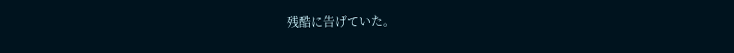残酷に告げていた。